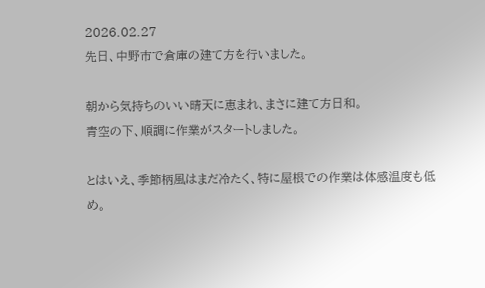2026.02.27
先日、中野市で倉庫の建て方を行いました。

朝から気持ちのいい晴天に恵まれ、まさに建て方日和。
青空の下、順調に作業がスタートしました。

とはいえ、季節柄風はまだ冷たく、特に屋根での作業は体感温度も低め。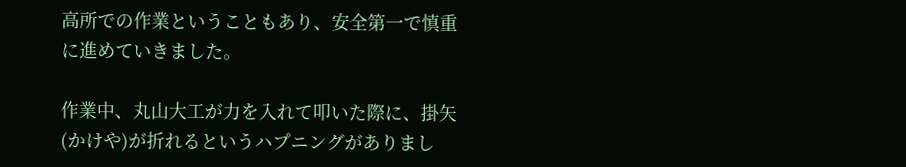高所での作業ということもあり、安全第一で慎重に進めていきました。

作業中、丸山大工が力を入れて叩いた際に、掛矢(かけや)が折れるというハプニングがありまし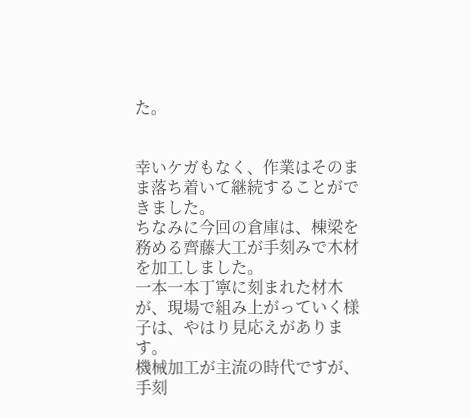た。


幸いケガもなく、作業はそのまま落ち着いて継続することができました。
ちなみに今回の倉庫は、棟梁を務める齊藤大工が手刻みで木材を加工しました。
一本一本丁寧に刻まれた材木が、現場で組み上がっていく様子は、やはり見応えがあります。
機械加工が主流の時代ですが、手刻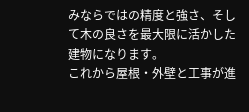みならではの精度と強さ、そして木の良さを最大限に活かした建物になります。
これから屋根・外壁と工事が進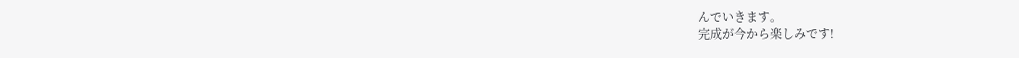んでいきます。
完成が今から楽しみです!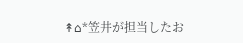↟⌂*笠井が担当したお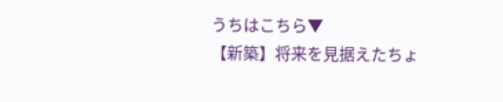うちはこちら▼
【新築】将来を見据えたちょ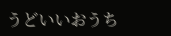うどいいおうち